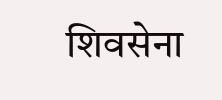शिवसेना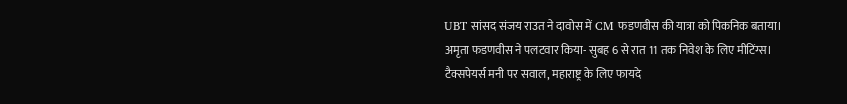UBT सांसद संजय राउत ने दावोस में CM फडणवीस की यात्रा को पिकनिक बताया। अमृता फडणवीस ने पलटवार किया- सुबह 6 से रात 11 तक निवेश के लिए मीटिंग्स। टैक्सपेयर्स मनी पर सवाल, महाराष्ट्र के लिए फायदे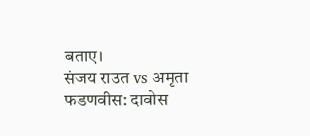बताए।
संजय राउत vs अमृता फडणवीस: दावोस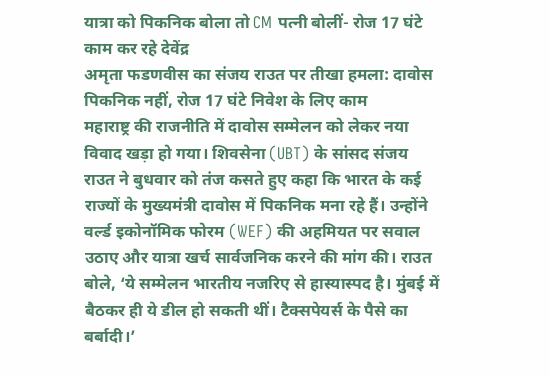यात्रा को पिकनिक बोला तो CM पत्नी बोलीं- रोज 17 घंटे काम कर रहे देवेंद्र
अमृता फडणवीस का संजय राउत पर तीखा हमला: दावोस पिकनिक नहीं, रोज 17 घंटे निवेश के लिए काम
महाराष्ट्र की राजनीति में दावोस सम्मेलन को लेकर नया विवाद खड़ा हो गया। शिवसेना (UBT) के सांसद संजय राउत ने बुधवार को तंज कसते हुए कहा कि भारत के कई राज्यों के मुख्यमंत्री दावोस में पिकनिक मना रहे हैं। उन्होंने वर्ल्ड इकोनॉमिक फोरम (WEF) की अहमियत पर सवाल उठाए और यात्रा खर्च सार्वजनिक करने की मांग की। राउत बोले, ‘ये सम्मेलन भारतीय नजरिए से हास्यास्पद है। मुंबई में बैठकर ही ये डील हो सकती थीं। टैक्सपेयर्स के पैसे का बर्बादी।’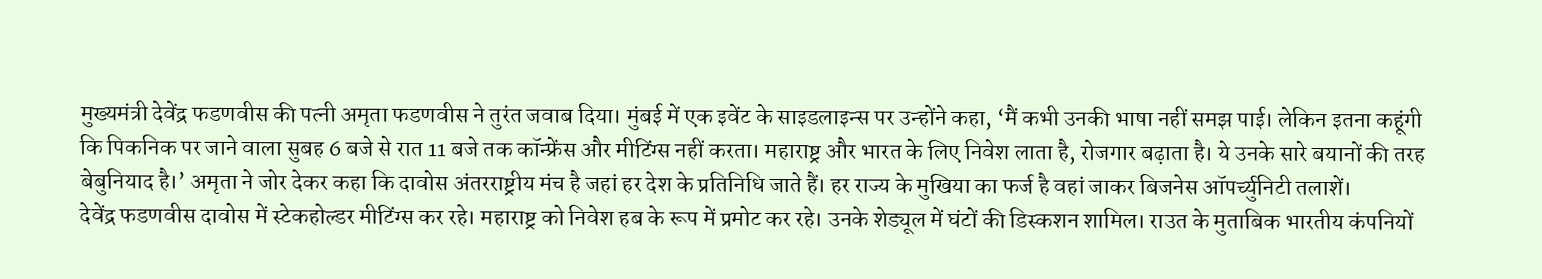मुख्यमंत्री देवेंद्र फडणवीस की पत्नी अमृता फडणवीस ने तुरंत जवाब दिया। मुंबई में एक इवेंट के साइडलाइन्स पर उन्होंने कहा, ‘मैं कभी उनकी भाषा नहीं समझ पाई। लेकिन इतना कहूंगी कि पिकनिक पर जाने वाला सुबह 6 बजे से रात 11 बजे तक कॉन्फ्रेंस और मीटिंग्स नहीं करता। महाराष्ट्र और भारत के लिए निवेश लाता है, रोजगार बढ़ाता है। ये उनके सारे बयानों की तरह बेबुनियाद है।’ अमृता ने जोर देकर कहा कि दावोस अंतरराष्ट्रीय मंच है जहां हर देश के प्रतिनिधि जाते हैं। हर राज्य के मुखिया का फर्ज है वहां जाकर बिजनेस ऑपर्च्युनिटी तलाशें।
देवेंद्र फडणवीस दावोस में स्टेकहोल्डर मीटिंग्स कर रहे। महाराष्ट्र को निवेश हब के रूप में प्रमोट कर रहे। उनके शेड्यूल में घंटों की डिस्कशन शामिल। राउत के मुताबिक भारतीय कंपनियों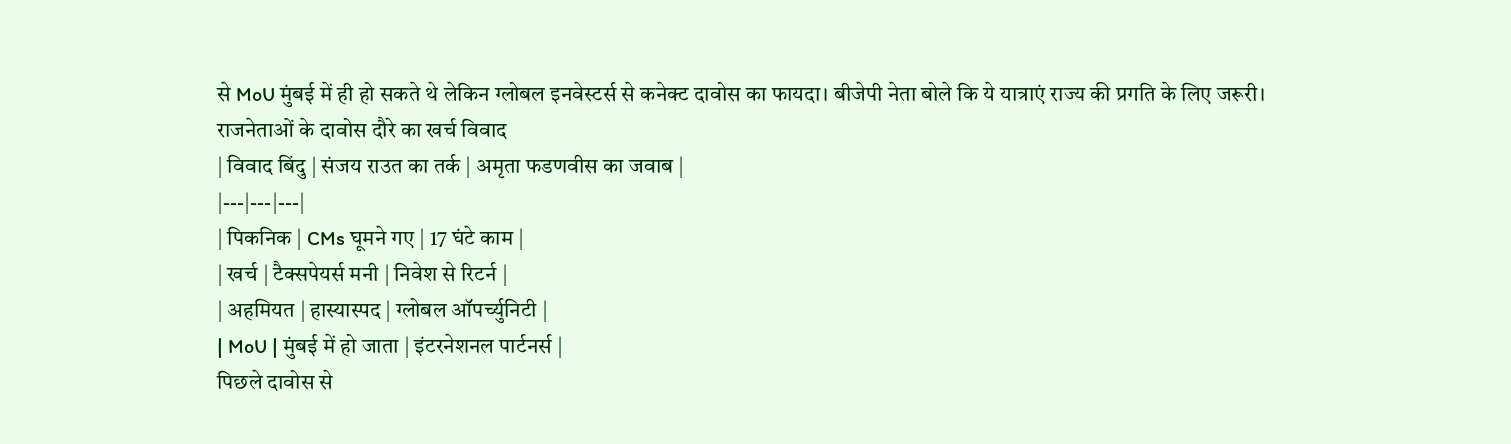से MoU मुंबई में ही हो सकते थे लेकिन ग्लोबल इनवेस्टर्स से कनेक्ट दावोस का फायदा। बीजेपी नेता बोले कि ये यात्राएं राज्य की प्रगति के लिए जरूरी।
राजनेताओं के दावोस दौरे का खर्च विवाद
| विवाद बिंदु | संजय राउत का तर्क | अमृता फडणवीस का जवाब |
|---|---|---|
| पिकनिक | CMs घूमने गए | 17 घंटे काम |
| खर्च | टैक्सपेयर्स मनी | निवेश से रिटर्न |
| अहमियत | हास्यास्पद | ग्लोबल ऑपर्च्युनिटी |
| MoU | मुंबई में हो जाता | इंटरनेशनल पार्टनर्स |
पिछले दावोस से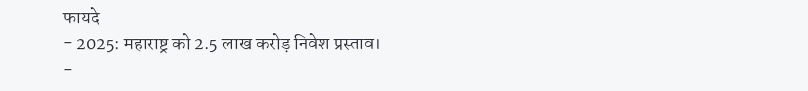फायदे
- 2025: महाराष्ट्र को 2.5 लाख करोड़ निवेश प्रस्ताव।
-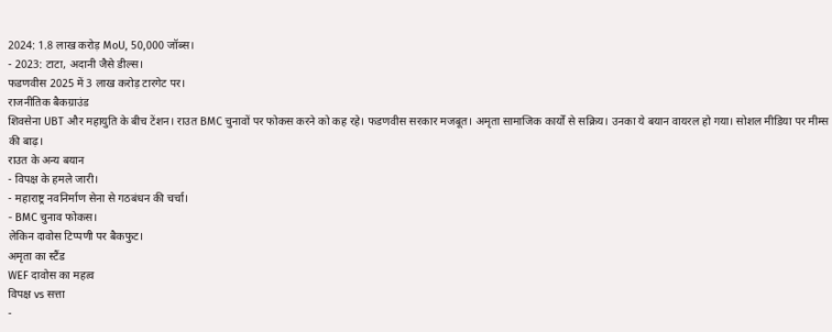2024: 1.8 लाख करोड़ MoU, 50,000 जॉब्स।
- 2023: टाटा, अदानी जैसे डील्स।
फडणवीस 2025 में 3 लाख करोड़ टारगेट पर।
राजनीतिक बैकग्राउंड
शिवसेना UBT और महायुति के बीच टेंशन। राउत BMC चुनावों पर फोकस करने को कह रहे। फडणवीस सरकार मजबूत। अमृता सामाजिक कार्यों से सक्रिय। उनका ये बयान वायरल हो गया। सोशल मीडिया पर मीम्स की बाढ़।
राउत के अन्य बयान
- विपक्ष के हमले जारी।
- महाराष्ट्र नवनिर्माण सेना से गठबंधन की चर्चा।
- BMC चुनाव फोकस।
लेकिन दावोस टिप्पणी पर बैकफुट।
अमृता का स्टैंड
WEF दावोस का महत्व
विपक्ष vs सत्ता
-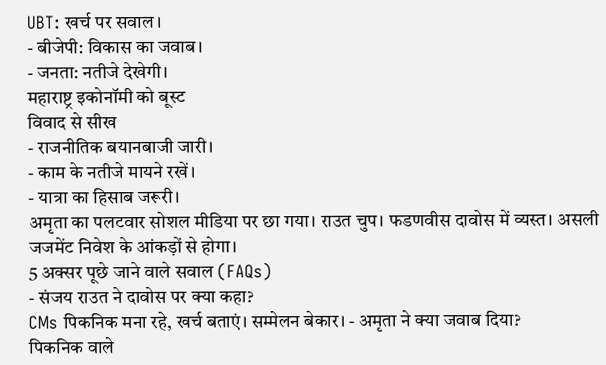UBT: खर्च पर सवाल।
- बीजेपी: विकास का जवाब।
- जनता: नतीजे देखेगी।
महाराष्ट्र इकोनॉमी को बूस्ट
विवाद से सीख
- राजनीतिक बयानबाजी जारी।
- काम के नतीजे मायने रखें।
- यात्रा का हिसाब जरूरी।
अमृता का पलटवार सोशल मीडिया पर छा गया। राउत चुप। फडणवीस दावोस में व्यस्त। असली जजमेंट निवेश के आंकड़ों से होगा।
5 अक्सर पूछे जाने वाले सवाल (FAQs)
- संजय राउत ने दावोस पर क्या कहा?
CMs पिकनिक मना रहे, खर्च बताएं। सम्मेलन बेकार। - अमृता ने क्या जवाब दिया?
पिकनिक वाले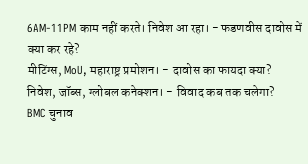6AM-11PM काम नहीं करते। निवेश आ रहा। - फडणवीस दावोस में क्या कर रहे?
मीटिंग्स, MoU, महाराष्ट्र प्रमोशन। - दावोस का फायदा क्या?
निवेश, जॉब्स, ग्लोबल कनेक्शन। - विवाद कब तक चलेगा?
BMC चुनाव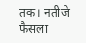तक। नतीजे फैसला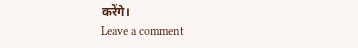करेंगे।
Leave a comment